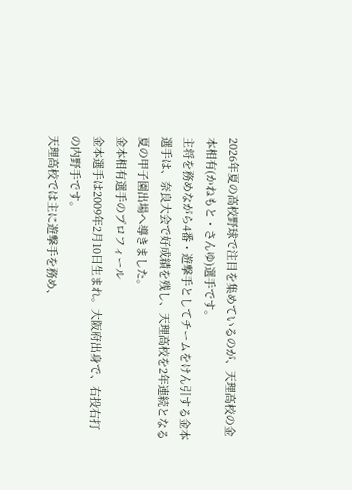2026年夏の高校野球で注目を集めているのが、天理高校の金本相有(かねもと・さんゆ)選手です。
主将を務めながら4番・遊撃手としてチームをけん引する金本選手は、奈良大会で好成績を残し、天理高校を2年連続となる夏の甲子園出場へ導きました。
金本相有選手のプロフィール
金本選手は2009年2月10日生まれ。大阪府出身で、右投右打の内野手です。
天理高校では主に遊撃手を務め、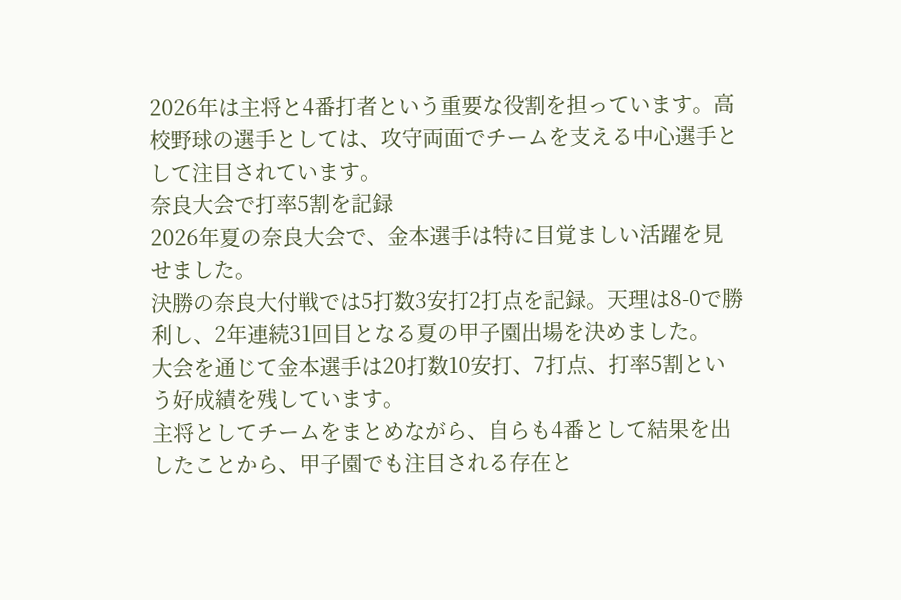2026年は主将と4番打者という重要な役割を担っています。高校野球の選手としては、攻守両面でチームを支える中心選手として注目されています。
奈良大会で打率5割を記録
2026年夏の奈良大会で、金本選手は特に目覚ましい活躍を見せました。
決勝の奈良大付戦では5打数3安打2打点を記録。天理は8-0で勝利し、2年連続31回目となる夏の甲子園出場を決めました。
大会を通じて金本選手は20打数10安打、7打点、打率5割という好成績を残しています。
主将としてチームをまとめながら、自らも4番として結果を出したことから、甲子園でも注目される存在と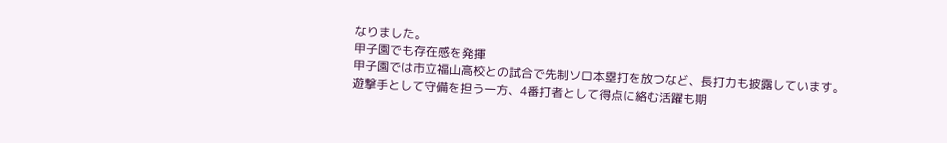なりました。
甲子園でも存在感を発揮
甲子園では市立福山高校との試合で先制ソロ本塁打を放つなど、長打力も披露しています。
遊撃手として守備を担う一方、4番打者として得点に絡む活躍も期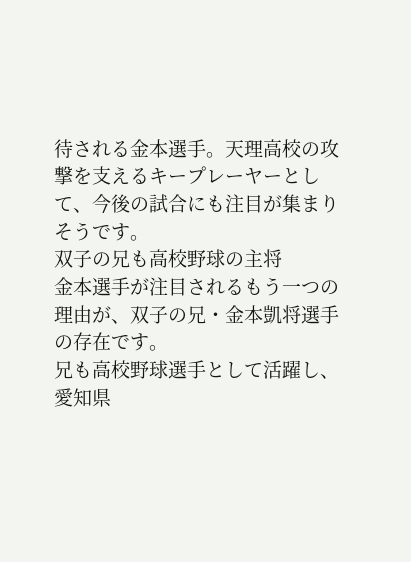待される金本選手。天理高校の攻撃を支えるキープレーヤーとして、今後の試合にも注目が集まりそうです。
双子の兄も高校野球の主将
金本選手が注目されるもう一つの理由が、双子の兄・金本凱将選手の存在です。
兄も高校野球選手として活躍し、愛知県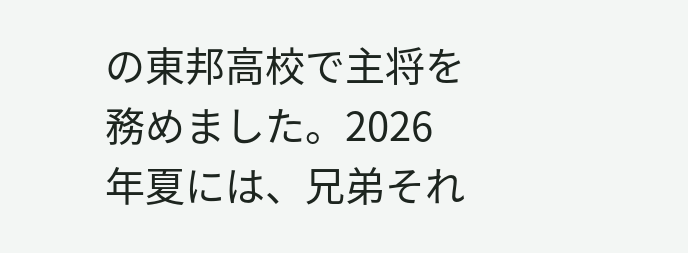の東邦高校で主将を務めました。2026年夏には、兄弟それ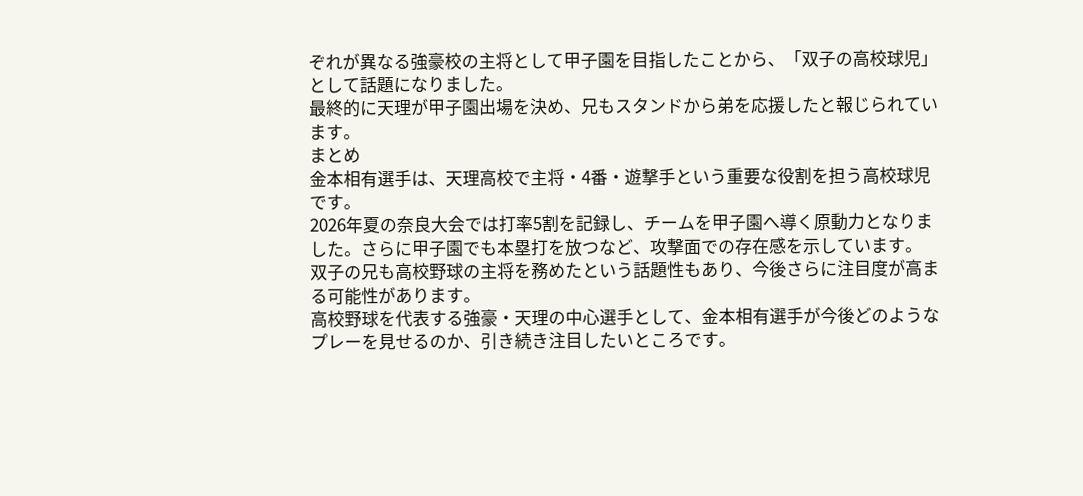ぞれが異なる強豪校の主将として甲子園を目指したことから、「双子の高校球児」として話題になりました。
最終的に天理が甲子園出場を決め、兄もスタンドから弟を応援したと報じられています。
まとめ
金本相有選手は、天理高校で主将・4番・遊撃手という重要な役割を担う高校球児です。
2026年夏の奈良大会では打率5割を記録し、チームを甲子園へ導く原動力となりました。さらに甲子園でも本塁打を放つなど、攻撃面での存在感を示しています。
双子の兄も高校野球の主将を務めたという話題性もあり、今後さらに注目度が高まる可能性があります。
高校野球を代表する強豪・天理の中心選手として、金本相有選手が今後どのようなプレーを見せるのか、引き続き注目したいところです。